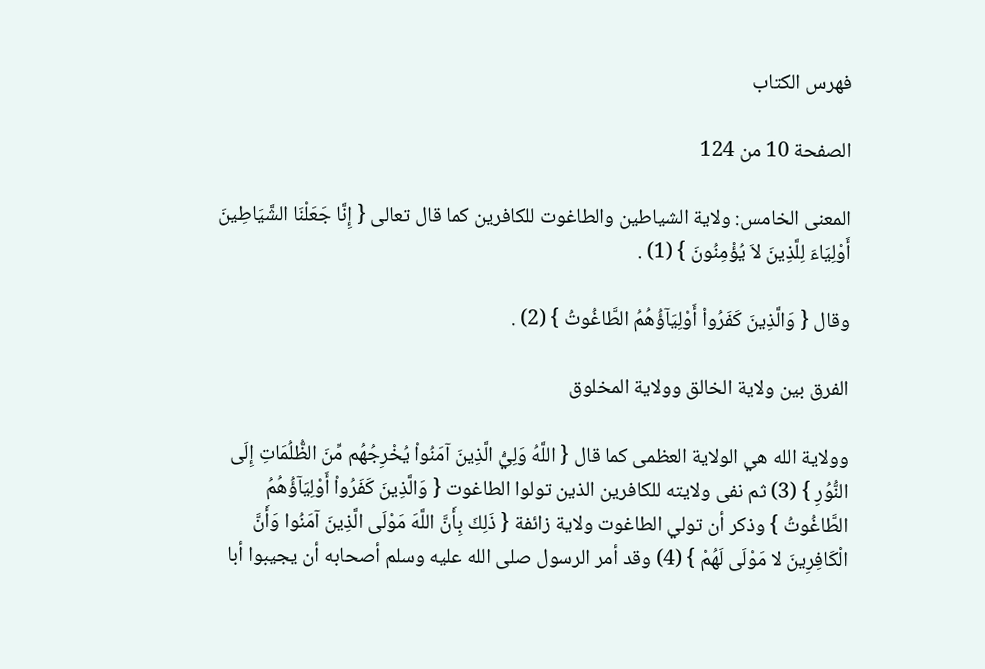فهرس الكتاب

الصفحة 10 من 124

المعنى الخامس: ولاية الشياطين والطاغوت للكافرين كما قال تعالى { إِنَّا جَعَلْنَا الشَّيَاطِينَ أَوْلِيَاءَ لِلَّذِينَ لاَ يُؤْمِنُونَ } (1) .

وقال { وَالَّذِينَ كَفَرُواْ أَوْلِيَآؤُهُمُ الطَّاغُوتُ } (2) .

الفرق بين ولاية الخالق وولاية المخلوق

وولاية الله هي الولاية العظمى كما قال { اللَّهُ وَلِيُّ الَّذِينَ آمَنُواْ يُخْرِجُهُم مِّنَ الظُّلُمَاتِ إِلَى النُّوُرِ } (3) ثم نفى ولايته للكافرين الذين تولوا الطاغوت { وَالَّذِينَ كَفَرُواْ أَوْلِيَآؤُهُمُ الطَّاغُوتُ } وذكر أن تولي الطاغوت ولاية زائفة { ذَلِكَ بِأَنَّ اللَّهَ مَوْلَى الَّذِينَ آمَنُوا وَأَنَّ الْكَافِرِينَ لا مَوْلَى لَهُمْ } (4) وقد أمر الرسول صلى الله عليه وسلم أصحابه أن يجيبوا أبا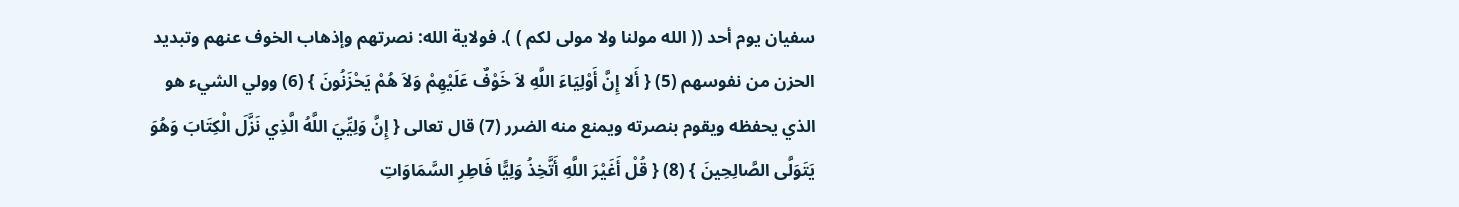سفيان يوم أحد (( الله مولنا ولا مولى لكم ) ). فولاية الله: نصرتهم وإذهاب الخوف عنهم وتبديد الحزن من نفوسهم (5) { أَلا إِنَّ أَوْلِيَاءَ اللَّهِ لاَ خَوْفٌ عَلَيْهِمْ وَلاَ هُمْ يَحْزَنُونَ } (6) وولي الشيء هو الذي يحفظه ويقوم بنصرته ويمنع منه الضرر (7) قال تعالى { إِنَّ وَلِيِّيَ اللَّهُ الَّذِي نَزَّلَ الْكِتَابَ وَهُوَ يَتَوَلَّى الصَّالِحِينَ } (8) { قُلْ أَغَيْرَ اللَّهِ أَتَّخِذُ وَلِيًّا فَاطِرِ السَّمَاوَاتِ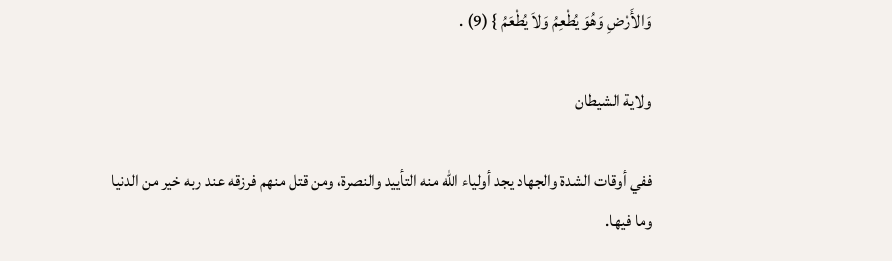وَالأَرْضِ وَهُوَ يُطْعِمُ وَلاَ يُطْعَمُ } (9) .

ولاية الشيطان

ففي أوقات الشدة والجهاد يجد أولياء الله منه التأييد والنصرة، ومن قتل منهم فرزقه عند ربه خير من الدنيا وما فيها.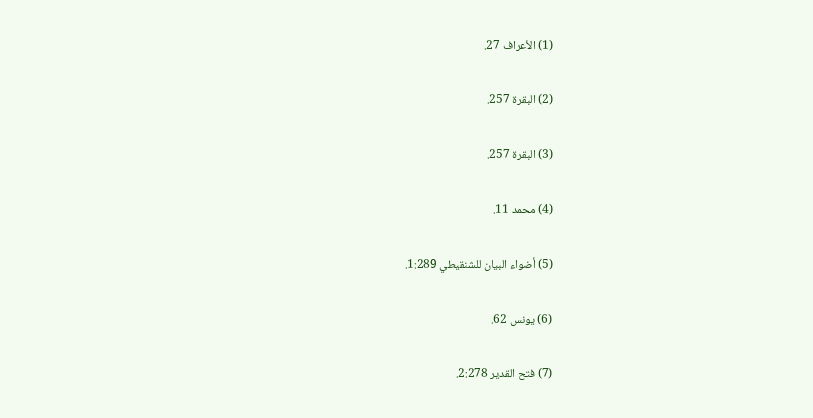(1) الأعراف 27.

(2) البقرة 257.

(3) البقرة 257.

(4) محمد 11.

(5) أضواء البيان للشنقيطي 1:289.

(6) يونس 62.

(7) فتح القدير 2:278.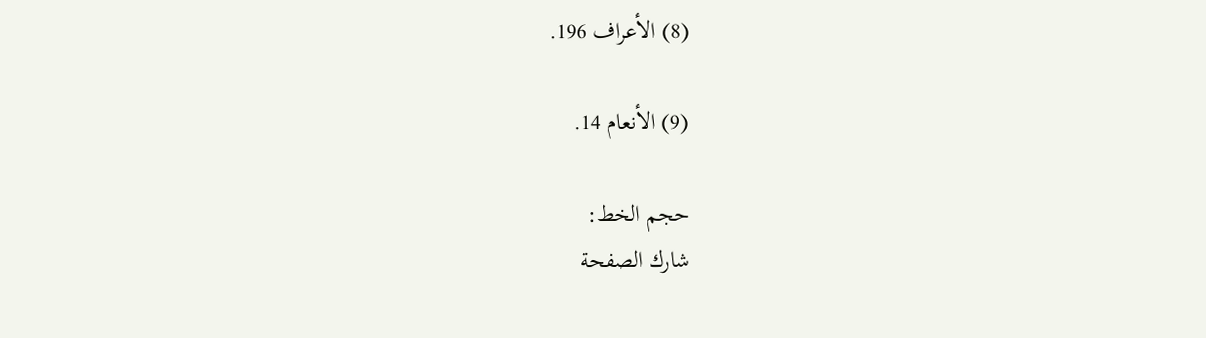(8) الأعراف 196.

(9) الأنعام 14.

حجم الخط:
شارك الصفحة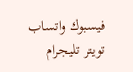فيسبوك واتساب تويتر تليجرام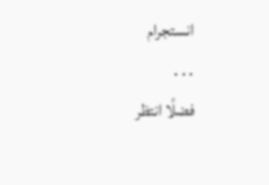انستجرام
. . .
فضلًا انتظر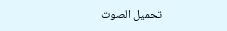تحميل الصوت